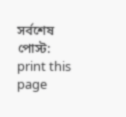সর্বশেষ পোস্ট:
print this page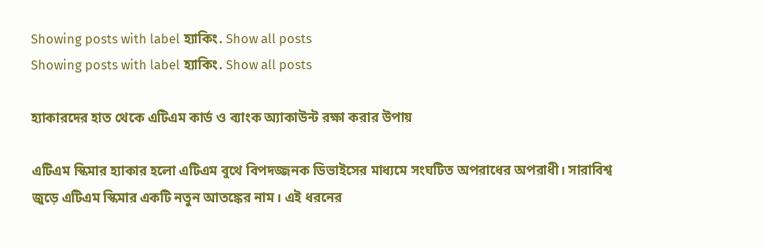Showing posts with label হ্যাকিং. Show all posts
Showing posts with label হ্যাকিং. Show all posts

হ্যাকারদের হাত থেকে এটিএম কার্ড ও ব্যাংক অ্যাকাউন্ট রক্ষা করার উপায়

এটিএম স্কিমার হ্যাকার হলো এটিএম বুথে বিপদজ্জনক ডিভাইসের মাধ্যমে সংঘটিত অপরাধের অপরাধী। সারাবিশ্ব জুড়ে এটিএম স্কিমার একটি নতুন আতঙ্কের নাম। এই ধরনের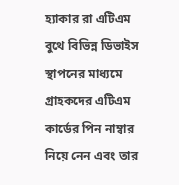হ্যাকার রা এটিএম বুথে বিভিন্ন ডিভাইস স্থাপনের মাধ্যমে গ্রাহকদের এটিএম কার্ডের পিন নাম্বার নিয়ে নেন এবং তার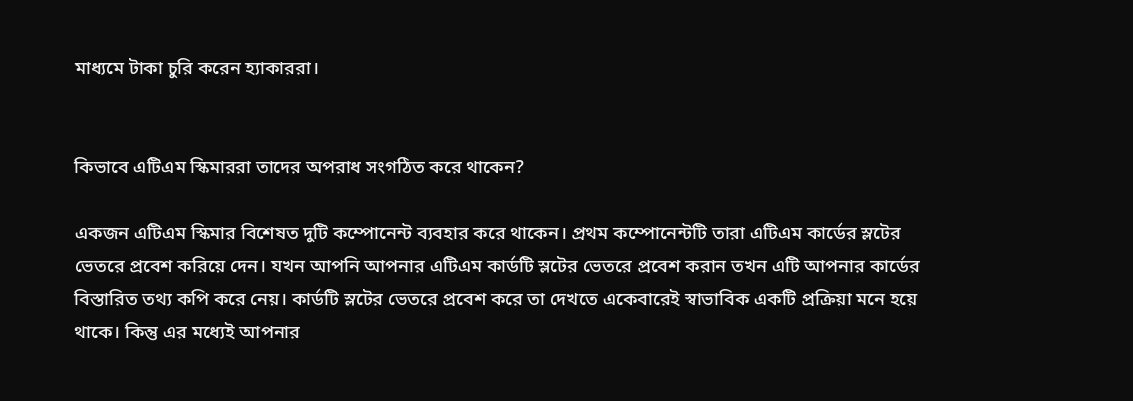মাধ্যমে টাকা চুরি করেন হ্যাকাররা।


কিভাবে এটিএম স্কিমাররা তাদের অপরাধ সংগঠিত করে থাকেন?

একজন এটিএম স্কিমার বিশেষত দুটি কম্পোনেন্ট ব্যবহার করে থাকেন। প্রথম কম্পোনেন্টটি তারা এটিএম কার্ডের স্লটের ভেতরে প্রবেশ করিয়ে দেন। যখন আপনি আপনার এটিএম কার্ডটি স্লটের ভেতরে প্রবেশ করান তখন এটি আপনার কার্ডের বিস্তারিত তথ্য কপি করে নেয়। কার্ডটি স্লটের ভেতরে প্রবেশ করে তা দেখতে একেবারেই স্বাভাবিক একটি প্রক্রিয়া মনে হয়ে থাকে। কিন্তু এর মধ্যেই আপনার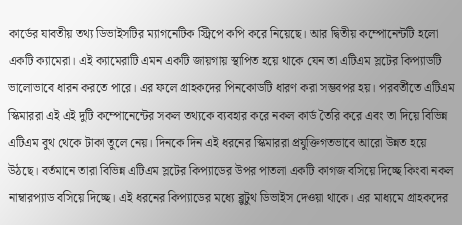কার্ডের যাবতীয় তথ্য ডিভাইসটির ম্যাগনেটিক স্ট্রিপে কপি করে নিয়েছে। আর দ্বিতীয় কম্পোনেন্টটি হলো একটি ক্যামেরা। এই ক্যামেরাটি এমন একটি জায়গায় স্থাপিত হয়ে থাকে যেন তা এটিএম স্লটের কিপ্যাডটি ভালোভাবে ধারন করতে পারে। এর ফলে গ্রাহকদের পিনকোডটি ধারণ করা সম্ভবপর হয়। পরবর্তীতে এটিএম স্কিমাররা এই এই দুটি কম্পোনেন্টের সকল তথ্যকে ব্যবহার করে নকল কার্ড তৈরি করে এবং তা দিয়ে বিভিন্ন এটিএম বুথ থেকে টাকা তুলে নেয়। দিনকে দিন এই ধরনের স্কিমাররা প্রযুক্তিগতভাবে আরো উন্নত হয়ে উঠছে। বর্তমানে তারা বিভিন্ন এটিএম স্লটের কিপ্যাডের উপর পাতলা একটি কাগজ বসিয়ে দিচ্ছে কিংবা নকল নাম্বারপ্যাড বসিয়ে দিচ্ছে। এই ধরনের কিপ্যাডের মধ্যে ব্লুটুথ ডিভাইস দেওয়া থাকে। এর মাধ্যমে গ্রাহকদের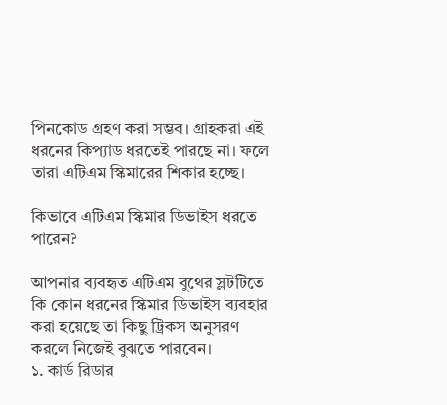পিনকোড গ্রহণ করা সম্ভব। গ্রাহকরা এই ধরনের কিপ্যাড ধরতেই পারছে না। ফলে তারা এটিএম স্কিমারের শিকার হচ্ছে।

কিভাবে এটিএম স্কিমার ডিভাইস ধরতে পারেন?

আপনার ব্যবহৃত এটিএম বুথের স্লটটিতে কি কোন ধরনের স্কিমার ডিভাইস ব্যবহার করা হয়েছে তা কিছু ট্রিকস অনুসরণ করলে নিজেই বুঝতে পারবেন।
১. কার্ড রিডার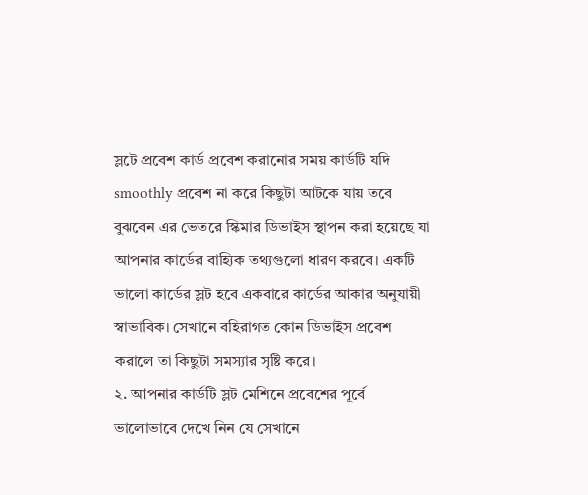স্লটে প্রবেশ কার্ড প্রবেশ করানোর সময় কার্ডটি যদি smoothly প্রবেশ না করে কিছুটা আটকে যায় তবে বুঝবেন এর ভেতরে স্কিমার ডিভাইস স্থাপন করা হয়েছে যা আপনার কার্ডের বাহ্যিক তথ্যগুলো ধারণ করবে। একটি ভালো কার্ডের স্লট হবে একবারে কার্ডের আকার অনুযায়ী স্বাভাবিক। সেখানে বহিরাগত কোন ডিভাইস প্রবেশ করালে তা কিছুটা সমস্যার সৃষ্টি করে।
২. আপনার কার্ডটি স্লট মেশিনে প্রবেশের পূর্বে ভালোভাবে দেখে নিন যে সেখানে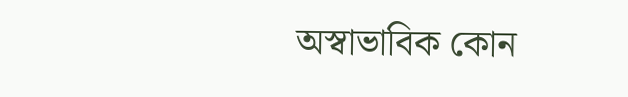অস্বাভাবিক কোন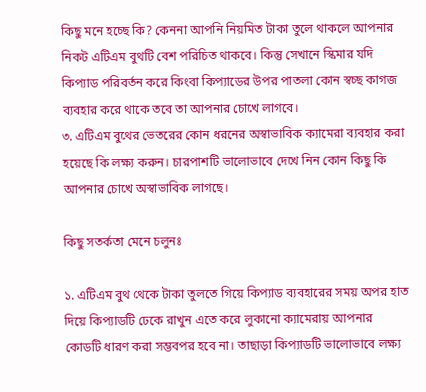কিছু মনে হচ্ছে কি? কেননা আপনি নিয়মিত টাকা তুলে থাকলে আপনার নিকট এটিএম বুথটি বেশ পরিচিত থাকবে। কিন্তু সেখানে স্কিমার যদি কিপ্যাড পরিবর্তন করে কিংবা কিপ্যাডের উপর পাতলা কোন স্বচ্ছ কাগজ ব্যবহার করে থাকে তবে তা আপনার চোখে লাগবে।
৩. এটিএম বুথের ভেতরের কোন ধরনের অস্বাভাবিক ক্যামেরা ব্যবহার করা হয়েছে কি লক্ষ্য করুন। চারপাশটি ভালোভাবে দেখে নিন কোন কিছু কি আপনার চোখে অস্বাভাবিক লাগছে।

কিছু সতর্কতা মেনে চলুনঃ

১. এটিএম বুথ থেকে টাকা তুলতে গিয়ে কিপ্যাড ব্যবহারের সময় অপর হাত দিয়ে কিপ্যাডটি ঢেকে রাখুন এতে করে লুকানো ক্যামেরায় আপনার কোডটি ধারণ করা সম্ভবপর হবে না। তাছাড়া কিপ্যাডটি ভালোভাবে লক্ষ্য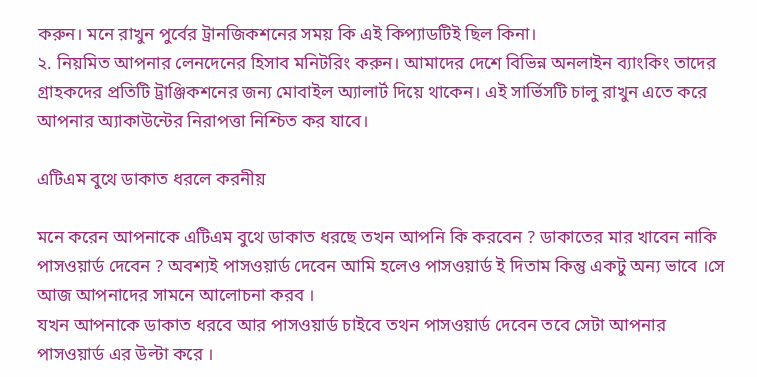করুন। মনে রাখুন পুর্বের ট্রানজিকশনের সময় কি এই কিপ্যাডটিই ছিল কিনা।
২. নিয়মিত আপনার লেনদেনের হিসাব মনিটরিং করুন। আমাদের দেশে বিভিন্ন অনলাইন ব্যাংকিং তাদের গ্রাহকদের প্রতিটি ট্রাঞ্জিকশনের জন্য মোবাইল অ্যালার্ট দিয়ে থাকেন। এই সার্ভিসটি চালু রাখুন এতে করে আপনার অ্যাকাউন্টের নিরাপত্তা নিশ্চিত কর যাবে।

এটিএম বুথে ডাকাত ধরলে করনীয়

মনে করেন আপনাকে এটিএম বুথে ডাকাত ধরছে তখন আপনি কি করবেন ? ডাকাতের মার খাবেন নাকি পাসওয়ার্ড দেবেন ? অবশ্যই পাসওয়ার্ড দেবেন আমি হলেও পাসওয়ার্ড ই দিতাম কিন্তু একটু অন্য ভাবে ।সে আজ আপনাদের সামনে আলোচনা করব ।
যখন আপনাকে ডাকাত ধরবে আর পাসওয়ার্ড চাইবে তথন পাসওয়ার্ড দেবেন তবে সেটা আপনার পাসওয়ার্ড এর উল্টা করে ।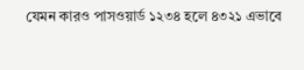যেমন কারও পাসওয়ার্ড ১২৩৪ হলে ৪৩২১ এভাবে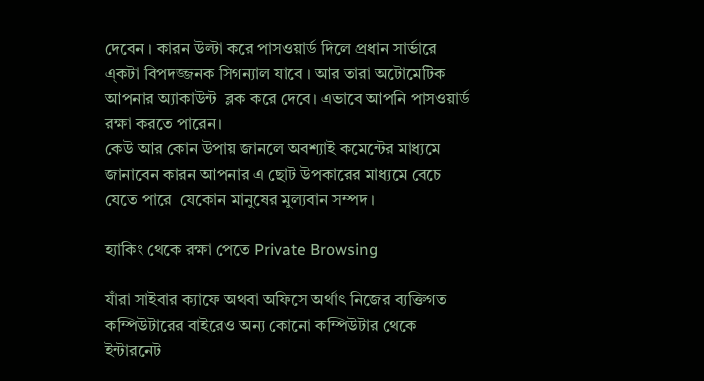দেবেন । কারন উল্টা করে পাসওয়ার্ড দিলে প্রধান সার্ভারে এ্কটা বিপদজ্জনক সিগন্যাল যাবে । আর তারা অটোমেটিক আপনার অ্যাকাউন্ট  ব্লক করে দেবে। এভাবে আপনি পাসওয়ার্ড রক্ষা করতে পারেন।
কেউ আর কোন উপায় জানলে অবশ্যাই কমেন্টের মাধ্যমে জানাবেন কারন আপনার এ ছোট উপকারের মাধ্যমে বেচে যেতে পারে  যেকোন মানুষের মুল্যবান সম্পদ ।

হ্যাকিং থেকে রক্ষা পেতে Private Browsing

যাঁরা সাইবার ক্যাফে অথবা অফিসে অর্থাৎ নিজের ব্যক্তিগত কম্পিউটারের বাইরেও অন্য কোনো কম্পিউটার থেকে ইন্টারনেট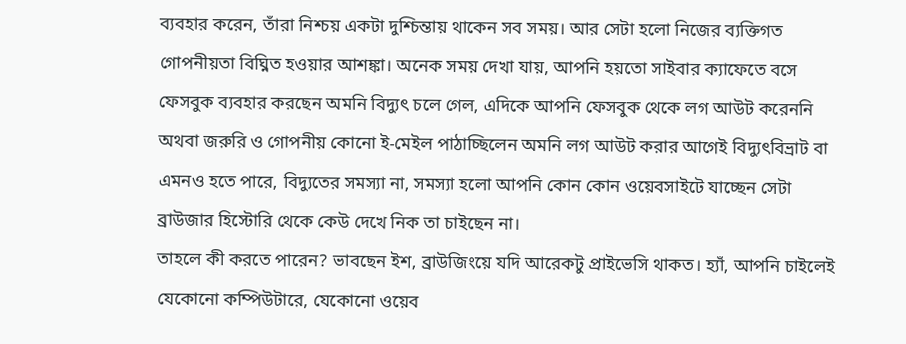ব্যবহার করেন, তাঁরা নিশ্চয় একটা দুশ্চিন্তায় থাকেন সব সময়। আর সেটা হলো নিজের ব্যক্তিগত গোপনীয়তা বিঘ্নিত হওয়ার আশঙ্কা। অনেক সময় দেখা যায়, আপনি হয়তো সাইবার ক্যাফেতে বসে ফেসবুক ব্যবহার করছেন অমনি বিদ্যুৎ চলে গেল, এদিকে আপনি ফেসবুক থেকে লগ আউট করেননি অথবা জরুরি ও গোপনীয় কোনো ই-মেইল পাঠাচ্ছিলেন অমনি লগ আউট করার আগেই বিদ্যুৎবিভ্রাট বা এমনও হতে পারে, বিদ্যুতের সমস্যা না, সমস্যা হলো আপনি কোন কোন ওয়েবসাইটে যাচ্ছেন সেটা ব্রাউজার হিস্টোরি থেকে কেউ দেখে নিক তা চাইছেন না।
তাহলে কী করতে পারেন? ভাবছেন ইশ, ব্রাউজিংয়ে যদি আরেকটু প্রাইভেসি থাকত। হ্যাঁ, আপনি চাইলেই যেকোনো কম্পিউটারে, যেকোনো ওয়েব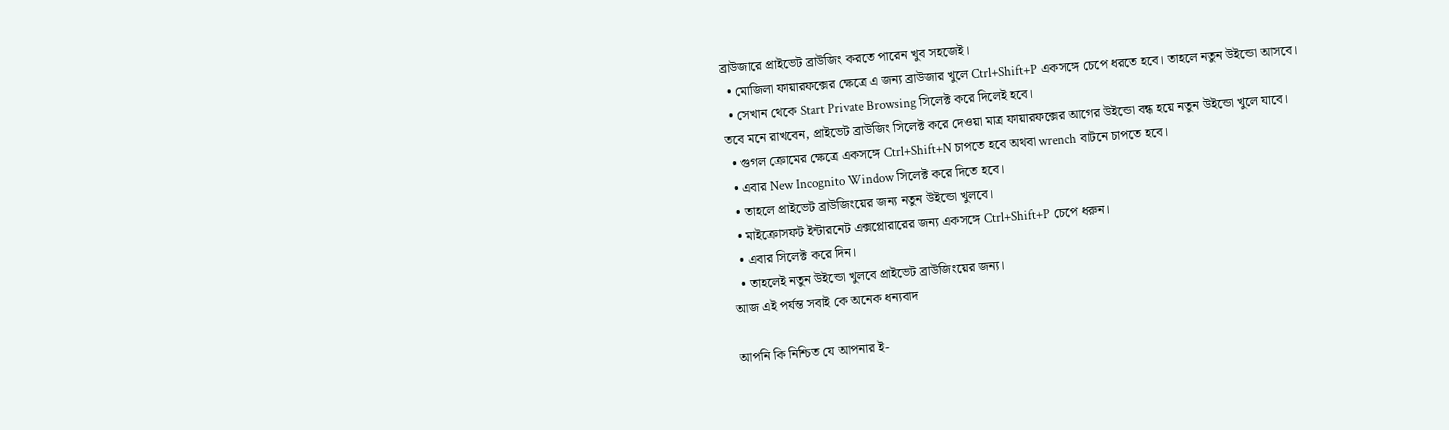ব্রাউজারে প্রাইভেট ব্রাউজিং করতে পারেন খুব সহজেই।
  • মোজিলা ফায়ারফক্সের ক্ষেত্রে এ জন্য ব্রাউজার খুলে Ctrl+Shift+P একসঙ্গে চেপে ধরতে হবে। তাহলে নতুন উইন্ডো আসবে।
  • সেখান থেকে Start Private Browsing সিলেক্ট করে দিলেই হবে।
তবে মনে রাখবেন, প্রাইভেট ব্রাউজিং সিলেক্ট করে দেওয়া মাত্র ফায়ারফক্সের আগের উইন্ডো বন্ধ হয়ে নতুন উইন্ডো খুলে যাবে।
  • গুগল ক্রোমের ক্ষেত্রে একসঙ্গে Ctrl+Shift+N চাপতে হবে অথবা wrench বাটনে চাপতে হবে।
  • এবার New Incognito Window সিলেক্ট করে দিতে হবে।
  • তাহলে প্রাইভেট ব্রাউজিংয়ের জন্য নতুন উইন্ডো খুলবে।
  • মাইক্রোসফট ইন্টারনেট এক্সপ্লোরারের জন্য একসঙ্গে Ctrl+Shift+P চেপে ধরুন।
  • এবার সিলেক্ট করে দিন।
  • তাহলেই নতুন উইন্ডো খুলবে প্রাইভেট ব্রাউজিংয়ের জন্য।
আজ এই পর্যন্ত সবাই কে অনেক ধন্যবাদ

আপনি কি নিশ্চিত যে আপনার ই-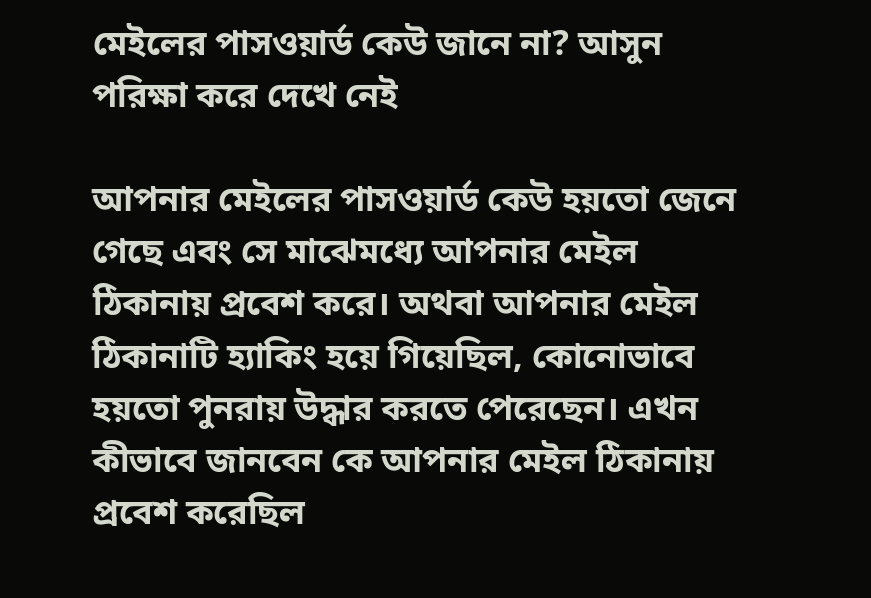মেইলের পাসওয়ার্ড কেউ জানে না? আসুন পরিক্ষা করে দেখে নেই

আপনার মেইলের পাসওয়ার্ড কেউ হয়তো জেনে গেছে এবং সে মাঝেমধ্যে আপনার মেইল ঠিকানায় প্রবেশ করে। অথবা আপনার মেইল ঠিকানাটি হ্যাকিং হয়ে গিয়েছিল, কোনোভাবে হয়তো পুনরায় উদ্ধার করতে পেরেছেন। এখন কীভাবে জানবেন কে আপনার মেইল ঠিকানায় প্রবেশ করেছিল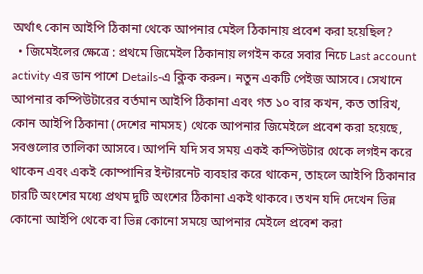অর্থাৎ কোন আইপি ঠিকানা থেকে আপনার মেইল ঠিকানায় প্রবেশ করা হয়েছিল?
  • জিমেইলের ক্ষেত্রে : প্রথমে জিমেইল ঠিকানায় লগইন করে সবার নিচে Last account activity এর ডান পাশে Details-এ ক্লিক করুন। নতুন একটি পেইজ আসবে। সেখানে আপনার কম্পিউটারের বর্তমান আইপি ঠিকানা এবং গত ১০ বার কখন, কত তারিখ, কোন আইপি ঠিকানা (দেশের নামসহ) থেকে আপনার জিমেইলে প্রবেশ করা হয়েছে, সবগুলোর তালিকা আসবে। আপনি যদি সব সময় একই কম্পিউটার থেকে লগইন করে থাকেন এবং একই কোম্পানির ইন্টারনেট ব্যবহার করে থাকেন, তাহলে আইপি ঠিকানার চারটি অংশের মধ্যে প্রথম দুটি অংশের ঠিকানা একই থাকবে। তখন যদি দেখেন ভিন্ন কোনো আইপি থেকে বা ভিন্ন কোনো সময়ে আপনার মেইলে প্রবেশ করা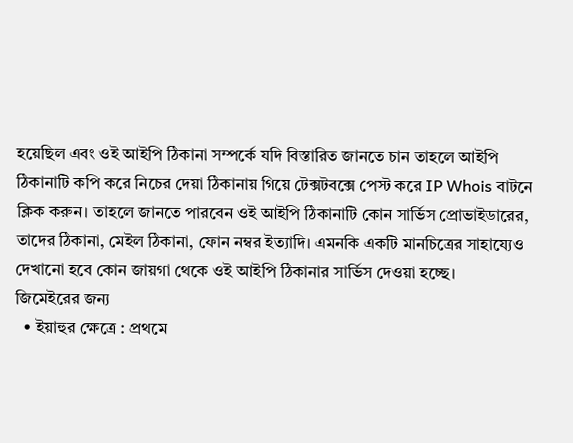হয়েছিল এবং ওই আইপি ঠিকানা সম্পর্কে যদি বিস্তারিত জানতে চান তাহলে আইপি ঠিকানাটি কপি করে নিচের দেয়া ঠিকানায় গিয়ে টেক্সটবক্সে পেস্ট করে IP Whois বাটনে ক্লিক করুন। তাহলে জানতে পারবেন ওই আইপি ঠিকানাটি কোন সার্ভিস প্রোভাইডারের, তাদের ঠিকানা, মেইল ঠিকানা, ফোন নম্বর ইত্যাদি। এমনকি একটি মানচিত্রের সাহায্যেও দেখানো হবে কোন জায়গা থেকে ওই আইপি ঠিকানার সার্ভিস দেওয়া হচ্ছে।
জিমেইরের জন্য
  • ইয়াহুর ক্ষেত্রে : প্রথমে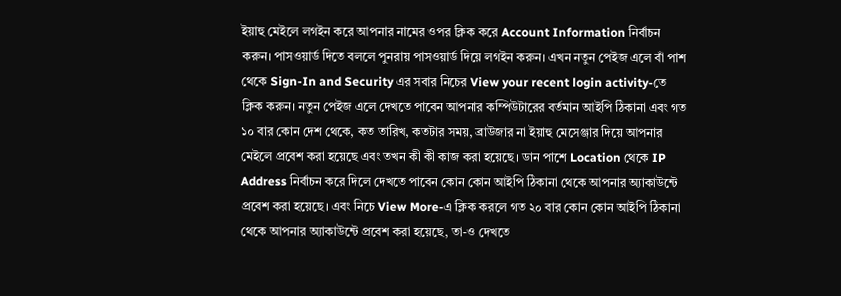ইয়াহু মেইলে লগইন করে আপনার নামের ওপর ক্লিক করে Account Information নির্বাচন করুন। পাসওয়ার্ড দিতে বললে পুনরায় পাসওয়ার্ড দিয়ে লগইন করুন। এখন নতুন পেইজ এলে বাঁ পাশ থেকে Sign-In and Security এর সবার নিচের View your recent login activity-তে ক্লিক করুন। নতুন পেইজ এলে দেখতে পাবেন আপনার কম্পিউটারের বর্তমান আইপি ঠিকানা এবং গত ১০ বার কোন দেশ থেকে, কত তারিখ, কতটার সময়, ব্রাউজার না ইয়াহু মেসেঞ্জার দিয়ে আপনার মেইলে প্রবেশ করা হয়েছে এবং তখন কী কী কাজ করা হয়েছে। ডান পাশে Location থেকে IP Address নির্বাচন করে দিলে দেখতে পাবেন কোন কোন আইপি ঠিকানা থেকে আপনার অ্যাকাউন্টে প্রবেশ করা হয়েছে। এবং নিচে View More-এ ক্লিক করলে গত ২০ বার কোন কোন আইপি ঠিকানা থেকে আপনার অ্যাকাউন্টে প্রবেশ করা হয়েছে, তা-ও দেখতে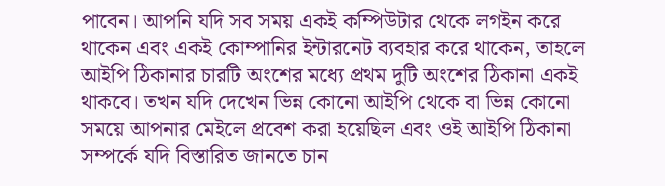পাবেন। আপনি যদি সব সময় একই কম্পিউটার থেকে লগইন করে থাকেন এবং একই কোম্পানির ইন্টারনেট ব্যবহার করে থাকেন, তাহলে আইপি ঠিকানার চারটি অংশের মধ্যে প্রথম দুটি অংশের ঠিকানা একই থাকবে। তখন যদি দেখেন ভিন্ন কোনো আইপি থেকে বা ভিন্ন কোনো সময়ে আপনার মেইলে প্রবেশ করা হয়েছিল এবং ওই আইপি ঠিকানা সম্পর্কে যদি বিস্তারিত জানতে চান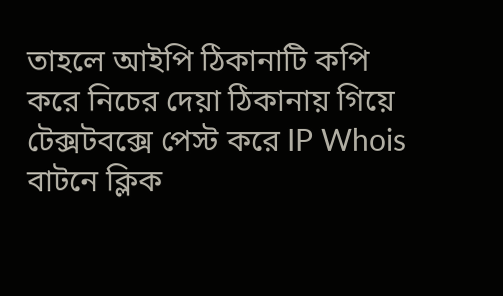তাহলে আইপি ঠিকানাটি কপি করে নিচের দেয়া ঠিকানায় গিয়ে টেক্সটবক্সে পেস্ট করে IP Whois বাটনে ক্লিক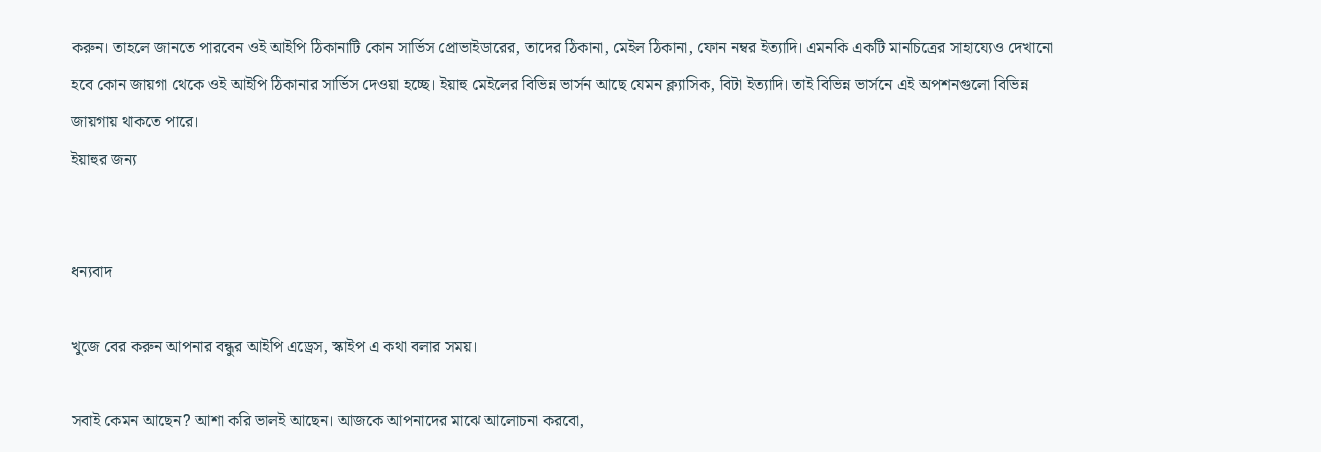করুন। তাহলে জানতে পারবেন ওই আইপি ঠিকানাটি কোন সার্ভিস প্রোভাইডারের, তাদের ঠিকানা, মেইল ঠিকানা, ফোন নম্বর ইত্যাদি। এমনকি একটি মানচিত্রের সাহায্যেও দেখানো হবে কোন জায়গা থেকে ওই আইপি ঠিকানার সার্ভিস দেওয়া হচ্ছে। ইয়াহু মেইলের বিভিন্ন ভার্সন আছে যেমন ক্ল্যাসিক, বিটা ইত্যাদি। তাই বিভিন্ন ভার্সনে এই অপশনগুলো বিভিন্ন জায়গায় থাকতে পারে।
ইয়াহুর জন্য


ধন্যবাদ

খুজে বের করুন আপনার বন্ধুর আইপি এড্রেস, স্কাইপ এ কথা বলার সময়।

সবাই কেমন আছেন? আশা করি ভালই আছেন। আজকে আপনাদের মাঝে আলোচনা করবো,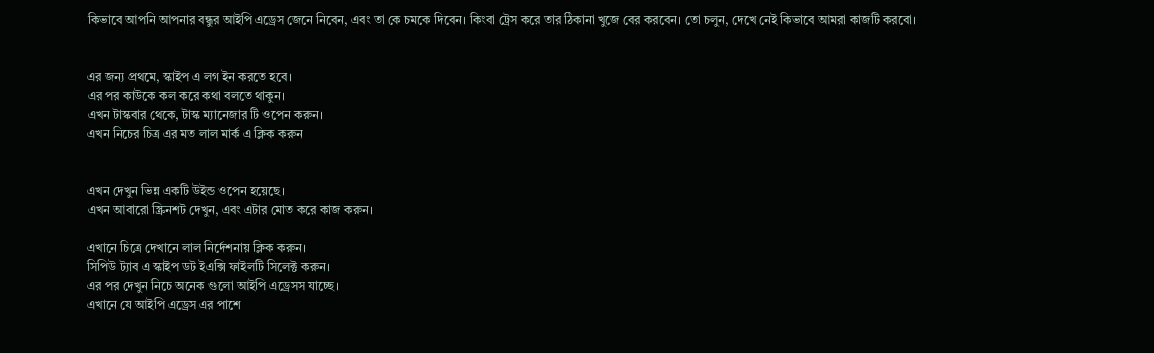কিভাবে আপনি আপনার বন্ধুর আইপি এড্রেস জেনে নিবেন, এবং তা কে চমকে দিবেন। কিংবা ট্রেস করে তার ঠিকানা খুজে বের করবেন। তো চলুন, দেখে নেই কিভাবে আমরা কাজটি করবো।


এর জন্য প্রথমে, স্কাইপ এ লগ ইন করতে হবে।
এর পর কাউকে কল করে কথা বলতে থাকুন।
এখন টাস্কবার থেকে, টাস্ক ম্যানেজার টি ওপেন করুন।
এখন নিচের চিত্র এর মত লাল মার্ক এ ক্লিক করুন


এখন দেখুন ভিন্ন একটি উইন্ড ওপেন হয়েছে।
এখন আবারো স্ক্রিনশট দেখুন, এবং এটার মোত করে কাজ করুন।

এখানে চিত্রে দেখানে লাল নির্দেশনায় ক্লিক করুন।
সিপিউ ট্যাব এ স্কাইপ ডট ইএক্সি ফাইলটি সিলেক্ট করুন।
এর পর দেখুন নিচে অনেক গুলো আইপি এড্রেসস যাচ্ছে।
এখানে যে আইপি এড্রেস এর পাশে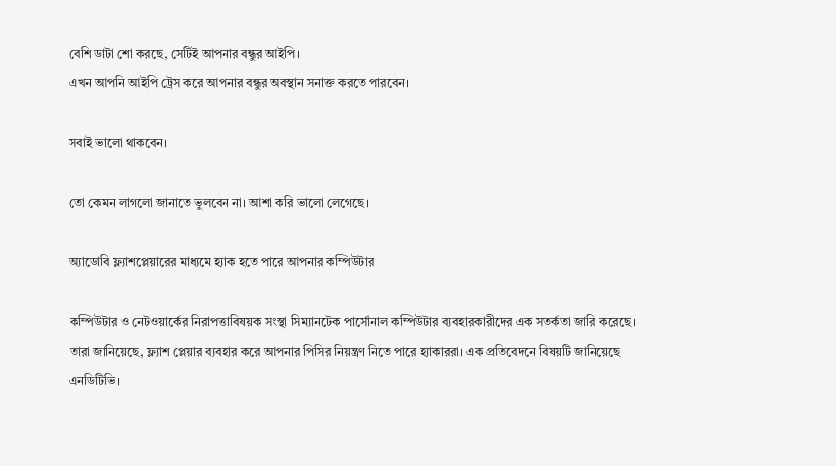বেশি ডাটা শো করছে, সেটিই আপনার বন্ধুর আইপি।
এখন আপনি আইপি ট্রেস করে আপনার বন্ধুর অবস্থান সনাক্ত করতে পারবেন।

সবাই ভালো থাকবেন।

তো কেমন লাগলো জানাতে ভুলবেন না। আশা করি ভালো লেগেছে।

অ্যাডোবি ফ্ল্যাশপ্লেয়ারের মাধ্যমে হ্যাক হতে পারে আপনার কম্পিউটার

কম্পিউটার ও নেটওয়ার্কের নিরাপত্তাবিষয়ক সংস্থা সিম্যানটেক পার্সোনাল কম্পিউটার ব্যবহারকারীদের এক সতর্কতা জারি করেছে। তারা জানিয়েছে, ফ্ল্যাশ প্লেয়ার ব্যবহার করে আপনার পিসির নিয়ন্ত্রণ নিতে পারে হ্যাকাররা। এক প্রতিবেদনে বিষয়টি জানিয়েছে এনডিটিভি।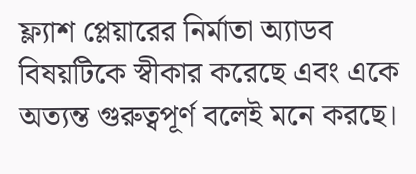ফ্ল্যাশ প্লেয়ারের নির্মাতা অ্যাডব বিষয়টিকে স্বীকার করেছে এবং একে অত্যন্ত গুরুত্বপূর্ণ বলেই মনে করছে।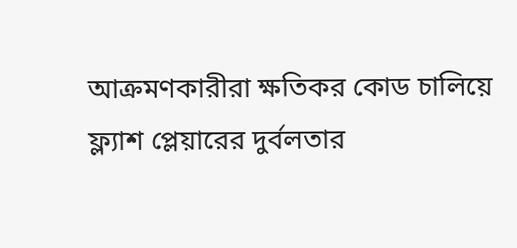আক্রমণকারীরা ক্ষতিকর কোড চালিয়ে ফ্ল্যাশ প্লেয়ারের দুর্বলতার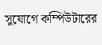সুযোগে কম্পিউটারের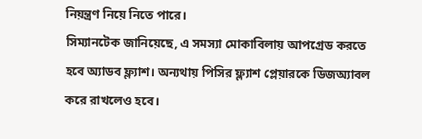নিয়ন্ত্রণ নিয়ে নিতে পারে।
সিম্যানটেক জানিয়েছে, এ সমস্যা মোকাবিলায় আপগ্রেড করতে হবে অ্যাডব ফ্ল্যাশ। অন্যথায় পিসির ফ্ল্যাশ প্লেয়ারকে ডিজঅ্যাবল করে রাখলেও হবে।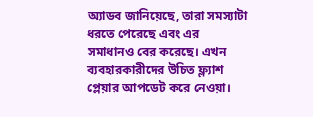অ্যাডব জানিয়েছে, তারা সমস্যাটা ধরতে পেরেছে এবং এর সমাধানও বের করেছে। এখন ব্যবহারকারীদের উচিত ফ্ল্যাশ প্লেয়ার আপডেট করে নেওয়া।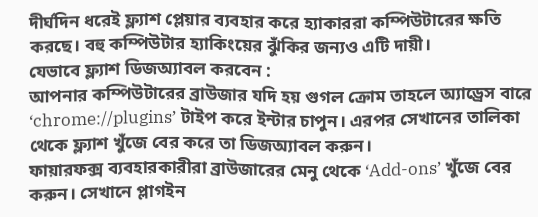দীর্ঘদিন ধরেই ফ্ল্যাশ প্লেয়ার ব্যবহার করে হ্যাকাররা কম্পিউটারের ক্ষতি করছে। বহু কম্পিউটার হ্যাকিংয়ের ঝুঁকির জন্যও এটি দায়ী।
যেভাবে ফ্ল্যাশ ডিজঅ্যাবল করবেন :
আপনার কম্পিউটারের ব্রাউজার যদি হয় গুগল ক্রোম তাহলে অ্যাড্রেস বারে ‘chrome://plugins’ টাইপ করে ইন্টার চাপুন। এরপর সেখানের তালিকা থেকে ফ্ল্যাশ খুঁজে বের করে তা ডিজঅ্যাবল করুন।
ফায়ারফক্স ব্যবহারকারীরা ব্রাউজারের মেনু থেকে ‘Add-ons’ খুঁজে বের করুন। সেখানে প্লাগইন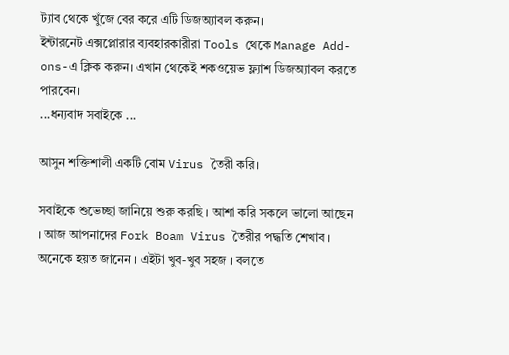ট্যাব থেকে খুঁজে বের করে এটি ডিজঅ্যাবল করুন।
ইন্টারনেট এক্সপ্লোরার ব্যবহারকারীরা Tools থেকে Manage Add-ons-এ ক্লিক করুন। এখান থেকেই শকওয়েভ ফ্ল্যাশ ডিজঅ্যাবল করতে পারবেন।
...ধন্যবাদ সবাইকে ...

আসুন শক্তিশালী একটি বোম Virus তৈরী করি।

সবাইকে শুভেচ্ছা জানিয়ে শুরু করছি । আশা করি সকলে ভালো আছেন । আজ আপনাদের Fork Boam Virus তৈরীর পদ্ধতি শেখাব ।
অনেকে হয়ত জানেন । এইটা খুব-খুব সহজ । বলতে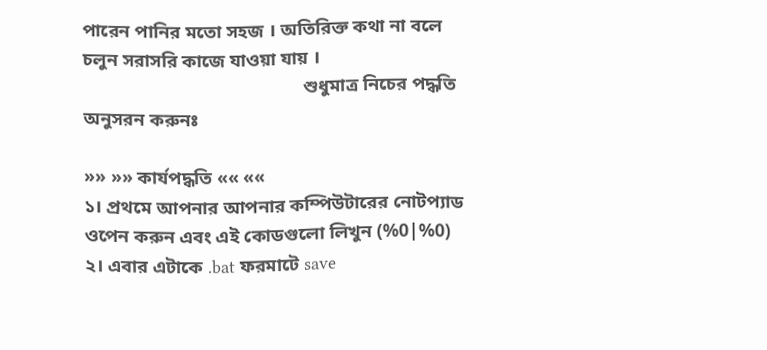পারেন পানির মতো সহজ । অতিরিক্ত কথা না বলে চলুন সরাসরি কাজে যাওয়া যায় ।
                                               শুধুমাত্র নিচের পদ্ধতি অনুসরন করুনঃ

»» »» কার্যপদ্ধতি «« ««
১। প্রথমে আপনার আপনার কম্পিউটারের নোটপ্যাড ওপেন করুন এবং এই কোডগুলো লিখুন (%0|%0)
২। এবার এটাকে .bat ফরমাটে save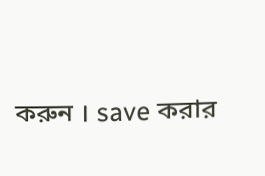করুন । save করার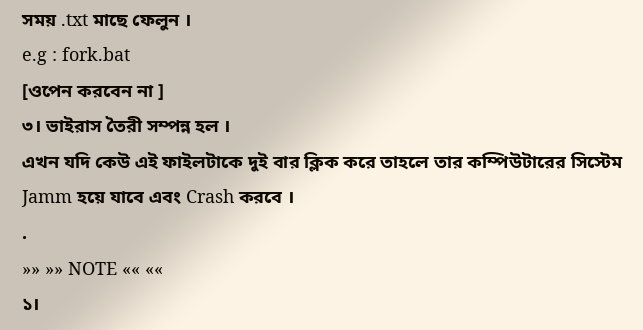সময় .txt মাছে ফেলুন ।
e.g : fork.bat
[ওপেন করবেন না ]
৩। ভাইরাস তৈরী সম্পন্ন হল ।
এখন যদি কেউ এই ফাইলটাকে দুই বার ক্লিক করে তাহলে তার কম্পিউটারের সিস্টেম Jamm হয়ে যাবে এবং Crash করবে ।
.
»» »» NOTE «« ««
১।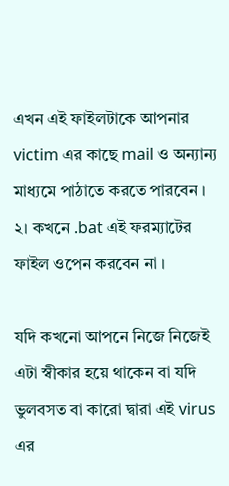এখন এই ফাইলটাকে আপনার victim এর কাছে mail ও অন্যান্য মাধ্যমে পাঠাতে করতে পারবেন ।
২। কখনে .bat এই ফরম্যাটের ফাইল ওপেন করবেন না ।

যদি কখনো আপনে নিজে নিজেই এটা স্বীকার হয়ে থাকেন বা যদি ভুলবসত বা কারো দ্বারা এই virus এর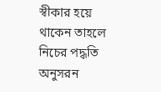স্বীকার হয়ে থাকেন তাহলে নিচের পদ্ধতি অনুসরন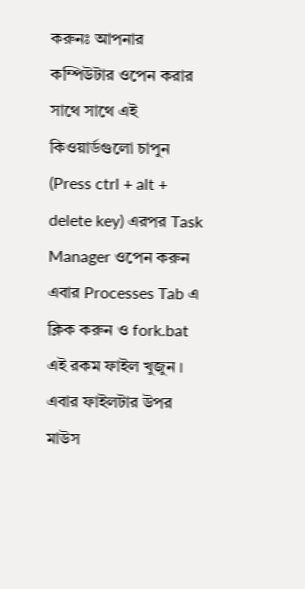করুনঃ আপনার কম্পিউটার ওপেন করার সাথে সাথে এই কিওয়ার্ডগুলো চাপুন (Press ctrl + alt + delete key) এরপর Task Manager ওপেন করুন এবার Processes Tab এ ক্লিক করুন ও fork.bat এই রকম ফাইল খুজুন । এবার ফাইলটার উপর মাউস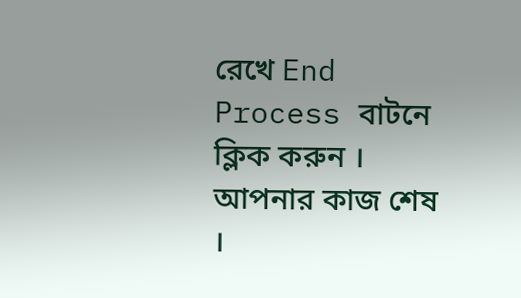রেখে End Process বাটনে ক্লিক করুন ।
আপনার কাজ শেষ ।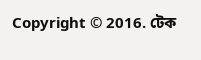Copyright © 2016. টেক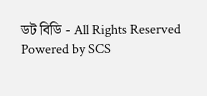ডট বিডি - All Rights Reserved
Powered by SCS